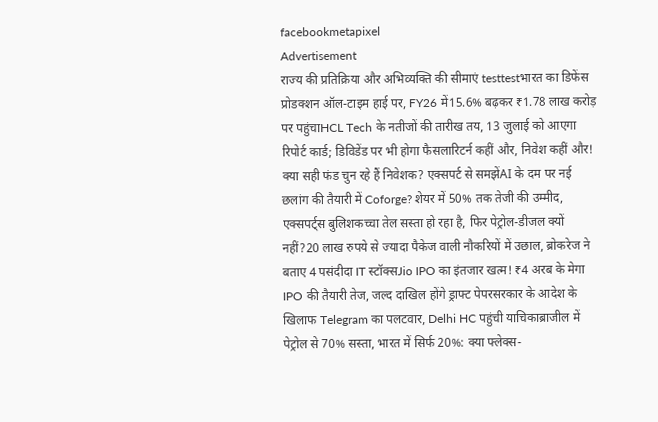facebookmetapixel
Advertisement
राज्य की प्रतिक्रिया और अभिव्यक्ति की सीमाएं testtestभारत का डिफेंस प्रोडक्शन ऑल-टाइम हाई पर, FY26 में15.6% बढ़कर ₹1.78 लाख करोड़ पर पहुंचाHCL Tech के नतीजों की तारीख तय, 13 जुलाई को आएगा रिपोर्ट कार्ड; डिविडेंड पर भी होगा फैसलारिटर्न कहीं और, निवेश कहीं और! क्या सही फंड चुन रहे हैं निवेशक? एक्सपर्ट से समझेंAI के दम पर नई छलांग की तैयारी में Coforge? शेयर में 50% तक तेजी की उम्मीद, एक्सपर्ट्स बुलिशकच्चा तेल सस्ता हो रहा है, फिर पेट्रोल-डीजल क्यों नहीं?20 लाख रुपये से ज्यादा पैकेज वाली नौकरियों में उछाल, ब्रोकरेज ने बताए 4 पसंदीदा IT स्टॉक्सJio IPO का इंतजार खत्म! ₹4 अरब के मेगा IPO की तैयारी तेज, जल्द दाखिल होंगे ड्राफ्ट पेपरसरकार के आदेश के खिलाफ Telegram का पलटवार, Delhi HC पहुंची याचिकाब्राजील में पेट्रोल से 70% सस्ता, भारत में सिर्फ 20%: क्या फ्लेक्स-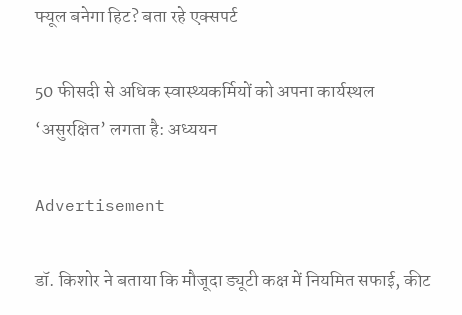फ्यूल बनेगा हिट? बता रहे एक्सपर्ट

50 फीसदी से अधिक स्वास्थ्यकर्मियों को अपना कार्यस्थल ‘असुरक्षित’ लगता है: अध्ययन

Advertisement

डॉ. किशोर ने बताया कि मौजूदा ड्यूटी कक्ष में नियमित सफाई, कीट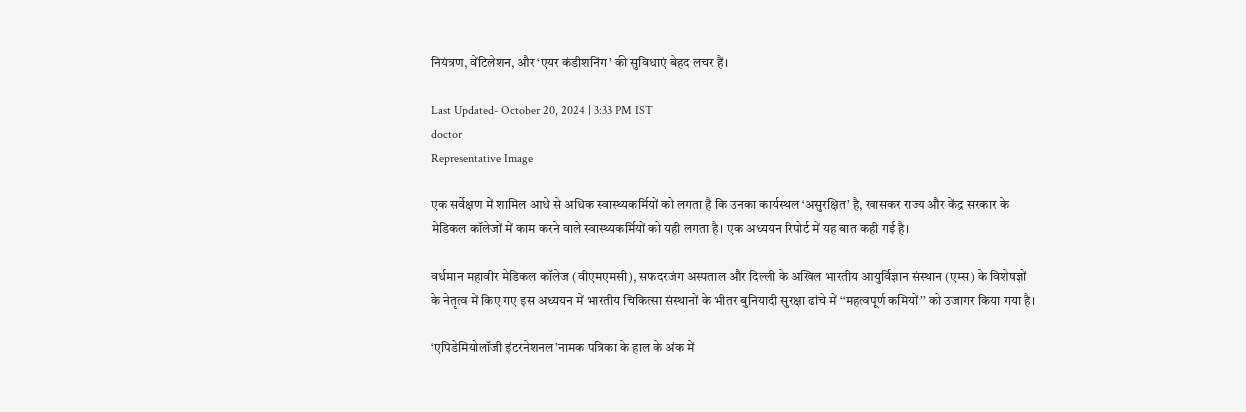नियंत्रण, वेंटिलेशन, और ‘एयर कंडीशनिंग’ की सुविधाएं बेहद लचर हैं।

Last Updated- October 20, 2024 | 3:33 PM IST
doctor
Representative Image

एक सर्वेक्षण में शामिल आधे से अधिक स्वास्थ्यकर्मियों को लगता है कि उनका कार्यस्थल ‘असुरक्षित’ है, खासकर राज्य और केंद्र सरकार के मेडिकल कॉलेजों में काम करने वाले स्वास्थ्यकर्मियों को यही लगता है। एक अध्ययन रिपोर्ट में यह बात कही गई है।

वर्धमान महावीर मेडिकल कॉलेज (वीएमएमसी), सफदरजंग अस्पताल और दिल्ली के अखिल भारतीय आयुर्विज्ञान संस्थान (एम्स) के विशेषज्ञों के नेतृत्व में किए गए इस अध्ययन में भारतीय चिकित्सा संस्थानों के भीतर बुनियादी सुरक्षा ढांचे में ‘‘महत्वपूर्ण कमियों’’ को उजागर किया गया है।

‘एपिडेमियोलॉजी इंटरनेशनल’नामक पत्रिका के हाल के अंक में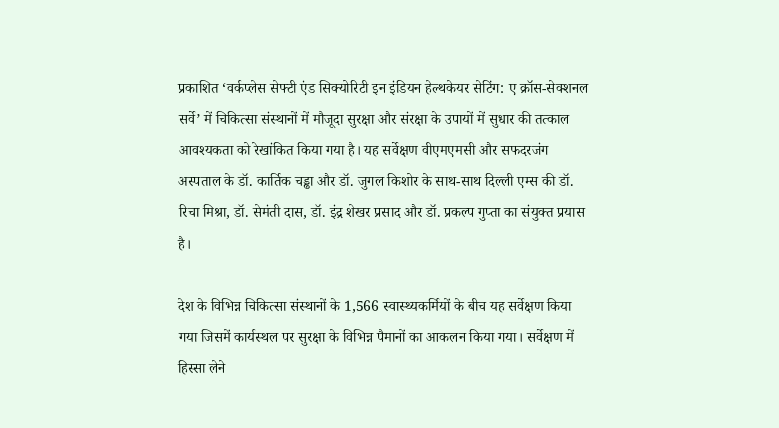प्रकाशित ‘वर्कप्लेस सेफ्टी एंड सिक्योरिटी इन इंडियन हेल्थकेयर सेटिंग: ए क्रॉस-सेक्शनल सर्वे’ में चिकित्सा संस्थानों में मौजूदा सुरक्षा और संरक्षा के उपायों में सुधार की तत्काल आवश्यकता को रेखांकित किया गया है। यह सर्वेक्षण वीएमएमसी और सफदरजंग अस्पताल के डॉ. कार्तिक चड्ढा और डॉ. जुगल किशोर के साथ-साथ दिल्ली एम्स की डॉ. रिचा मिश्रा, डॉ. सेमंती दास, डॉ. इंद्र शेखर प्रसाद और डॉ. प्रकल्प गुप्ता का संयुक्त प्रयास है।

देश के विभिन्न चिकित्सा संस्थानों के 1,566 स्वास्थ्यकर्मियों के बीच यह सर्वेक्षण किया गया जिसमें कार्यस्थल पर सुरक्षा के विभिन्न पैमानों का आकलन किया गया। सर्वेक्षण में हिस्सा लेने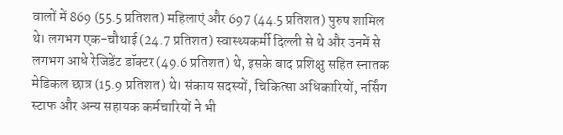वालों में 869 (55.5 प्रतिशत) महिलाएं और 697 (44.5 प्रतिशत) पुरुष शामिल थे। लगभग एक-चौथाई (24.7 प्रतिशत) स्वास्थ्यकर्मी दिल्ली से थे और उनमें से लगभग आधे रेजिडेंट डॉक्टर (49.6 प्रतिशत) थे, इसके बाद प्रशिक्षु सहित स्नातक मेडिकल छात्र (15.9 प्रतिशत) थे। संकाय सदस्यों, चिकित्सा अधिकारियों, नर्सिंग स्टाफ और अन्य सहायक कर्मचारियों ने भी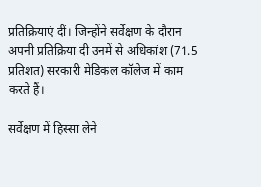प्रतिक्रियाएं दीं। जिन्होंने सर्वेक्षण के दौरान अपनी प्रतिक्रिया दी उनमें से अधिकांश (71.5 प्रतिशत) सरकारी मेडिकल कॉलेज में काम करते हैं।

सर्वेक्षण में हिस्सा लेने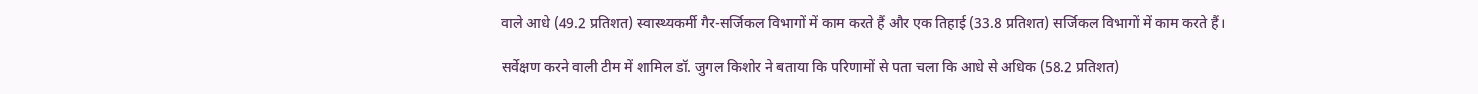वाले आधे (49.2 प्रतिशत) स्वास्थ्यकर्मी गैर-सर्जिकल विभागों में काम करते हैं और एक तिहाई (33.8 प्रतिशत) सर्जिकल विभागों में काम करते हैं।

सर्वेक्षण करने वाली टीम में शामिल डॉ. जुगल किशोर ने बताया कि परिणामों से पता चला कि आधे से अधिक (58.2 प्रतिशत)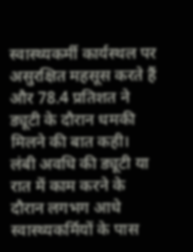स्वास्थ्यकर्मी कार्यस्थल पर असुरक्षित महसूस करते हैं और 78.4 प्रतिशत ने ड्यूटी के दौरान धमकी मिलने की बात कही। लंबी अवधि की ड्यूटी या रात में काम करने के दौरान लगभग आधे स्वास्थ्यकर्मियों के पास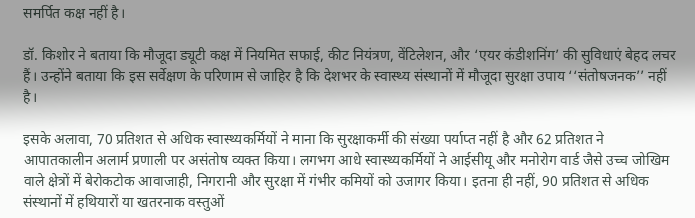समर्पित कक्ष नहीं है।

डॉ. किशोर ने बताया कि मौजूदा ड्यूटी कक्ष में नियमित सफाई, कीट नियंत्रण, वेंटिलेशन, और ‘एयर कंडीशनिंग’ की सुविधाएं बेहद लचर हैं। उन्होंने बताया कि इस सर्वेक्षण के परिणाम से जाहिर है कि देशभर के स्वास्थ्य संस्थानों में मौजूदा सुरक्षा उपाय ‘‘संतोषजनक’’ नहीं है।

इसके अलावा, 70 प्रतिशत से अधिक स्वास्थ्यकर्मियों ने माना कि सुरक्षाकर्मी की संख्या पर्याप्त नहीं है और 62 प्रतिशत ने आपातकालीन अलार्म प्रणाली पर असंतोष व्यक्त किया। लगभग आधे स्वास्थ्यकर्मियों ने आईसीयू और मनोरोग वार्ड जैसे उच्च जोखिम वाले क्षेत्रों में बेरोकटोक आवाजाही, निगरानी और सुरक्षा में गंभीर कमियों को उजागर किया। इतना ही नहीं, 90 प्रतिशत से अधिक संस्थानों में हथियारों या खतरनाक वस्तुओं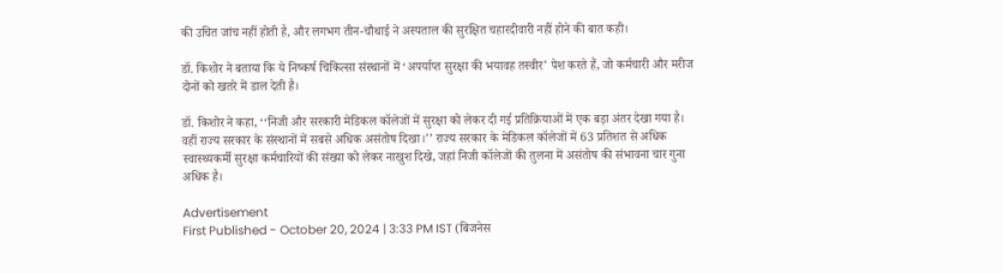की उचित जांच नहीं होती है, और लगभग तीन-चौथाई ने अस्पताल की सुरक्षित चहारदीवारी नहीं होने की बात कही।

डॉ. किशोर ने बताया कि ये निष्कर्ष चिकित्सा संस्थानों में ‘अपर्याप्त सुरक्षा की भयावह तस्वीर’ पेश करते हैं, जो कर्मचारी और मरीज दोनों को खतरे में डाल देती है।

डॉ. किशोर ने कहा, ‘‘निजी और सरकारी मेडिकल कॉलेजों में सुरक्षा को लेकर दी गई प्रतिक्रियाओं में एक बड़ा अंतर देखा गया है। वहीं राज्य सरकार के संस्थानों में सबसे अधिक असंतोष दिखा।’’ राज्य सरकार के मेडिकल कॉलेजों में 63 प्रतिशत से अधिक स्वास्थ्यकर्मी सुरक्षा कर्मचारियों की संख्या को लेकर नाखुश दिखे, जहां निजी कॉलेजों की तुलना में असंतोष की संभावना चार गुना अधिक है।

Advertisement
First Published - October 20, 2024 | 3:33 PM IST (बिजनेस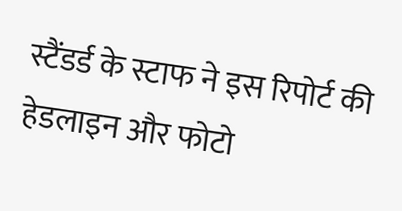स्टैंडर्ड के स्टाफ ने इस रिपोर्ट की हेडलाइन और फोटो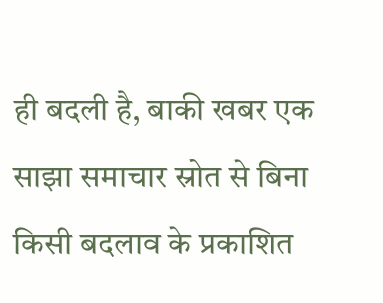ही बदली है, बाकी खबर एक साझा समाचार स्रोत से बिना किसी बदलाव के प्रकाशित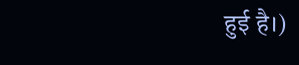हुई है।)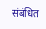संबंधित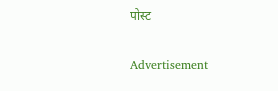पोस्ट

Advertisement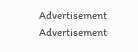Advertisement
Advertisement